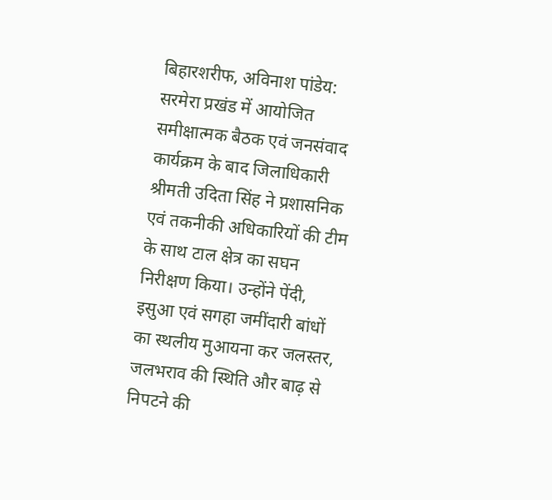बिहारशरीफ, अविनाश पांडेय: सरमेरा प्रखंड में आयोजित समीक्षात्मक बैठक एवं जनसंवाद कार्यक्रम के बाद जिलाधिकारी श्रीमती उदिता सिंह ने प्रशासनिक एवं तकनीकी अधिकारियों की टीम के साथ टाल क्षेत्र का सघन निरीक्षण किया। उन्होंने पेंदी, इसुआ एवं सगहा जमींदारी बांधों का स्थलीय मुआयना कर जलस्तर, जलभराव की स्थिति और बाढ़ से निपटने की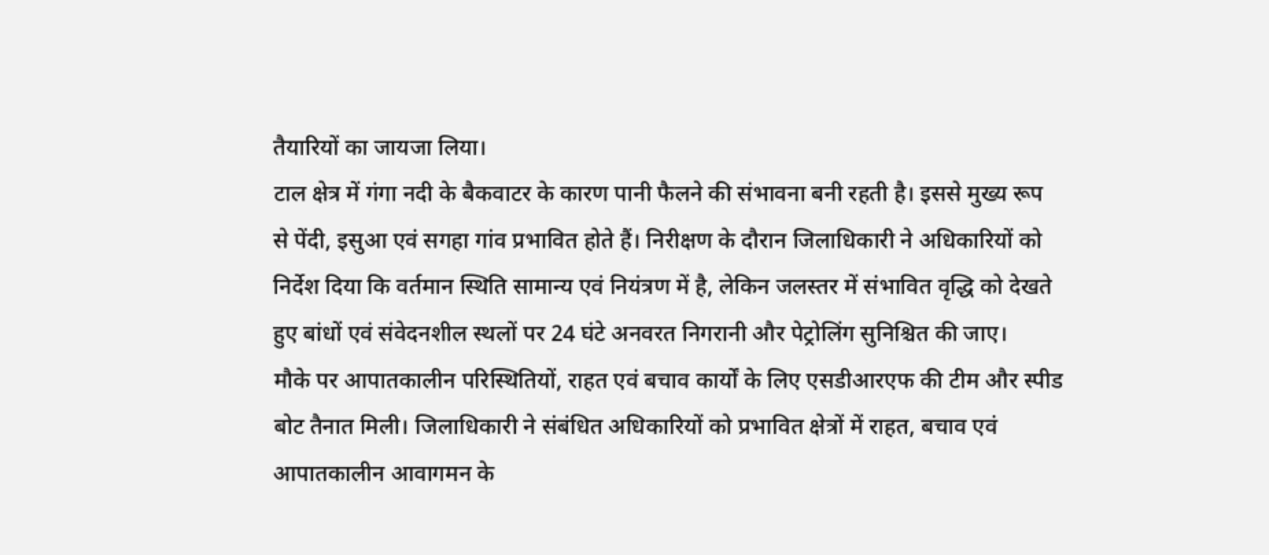तैयारियों का जायजा लिया।
टाल क्षेत्र में गंगा नदी के बैकवाटर के कारण पानी फैलने की संभावना बनी रहती है। इससे मुख्य रूप से पेंदी, इसुआ एवं सगहा गांव प्रभावित होते हैं। निरीक्षण के दौरान जिलाधिकारी ने अधिकारियों को निर्देश दिया कि वर्तमान स्थिति सामान्य एवं नियंत्रण में है, लेकिन जलस्तर में संभावित वृद्धि को देखते हुए बांधों एवं संवेदनशील स्थलों पर 24 घंटे अनवरत निगरानी और पेट्रोलिंग सुनिश्चित की जाए।
मौके पर आपातकालीन परिस्थितियों, राहत एवं बचाव कार्यों के लिए एसडीआरएफ की टीम और स्पीड बोट तैनात मिली। जिलाधिकारी ने संबंधित अधिकारियों को प्रभावित क्षेत्रों में राहत, बचाव एवं आपातकालीन आवागमन के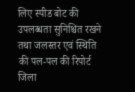लिए स्पीड बोट की उपलब्धता सुनिश्चित रखने तथा जलस्तर एवं स्थिति की पल-पल की रिपोर्ट जिला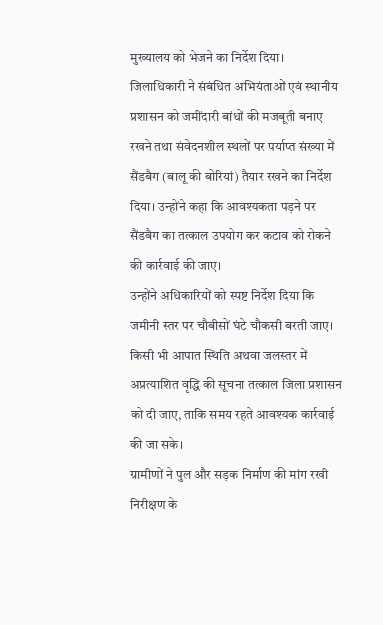मुख्यालय को भेजने का निर्देश दिया।
जिलाधिकारी ने संबंधित अभियंताओं एवं स्थानीय प्रशासन को जमींदारी बांधों की मजबूती बनाए रखने तथा संवेदनशील स्थलों पर पर्याप्त संख्या में सैंडबैग (बालू की बोरियां) तैयार रखने का निर्देश दिया। उन्होंने कहा कि आवश्यकता पड़ने पर सैंडबैग का तत्काल उपयोग कर कटाव को रोकने की कार्रवाई की जाए।
उन्होंने अधिकारियों को स्पष्ट निर्देश दिया कि जमीनी स्तर पर चौबीसों घंटे चौकसी बरती जाए। किसी भी आपात स्थिति अथवा जलस्तर में अप्रत्याशित वृद्धि की सूचना तत्काल जिला प्रशासन को दी जाए, ताकि समय रहते आवश्यक कार्रवाई की जा सके।
ग्रामीणों ने पुल और सड़क निर्माण की मांग रखी
निरीक्षण के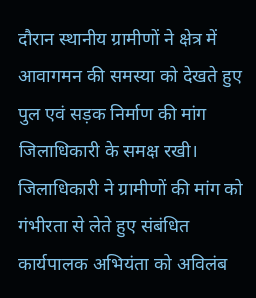दौरान स्थानीय ग्रामीणों ने क्षेत्र में आवागमन की समस्या को देखते हुए पुल एवं सड़क निर्माण की मांग जिलाधिकारी के समक्ष रखी। जिलाधिकारी ने ग्रामीणों की मांग को गंभीरता से लेते हुए संबंधित कार्यपालक अभियंता को अविलंब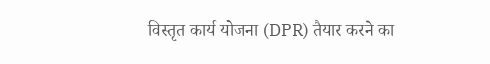विस्तृत कार्य योजना (DPR) तैयार करने का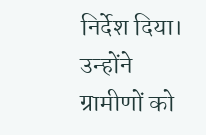निर्देश दिया। उन्होंने ग्रामीणों को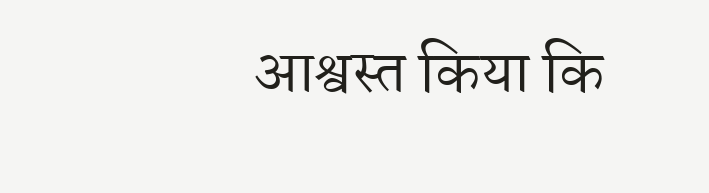आश्वस्त किया कि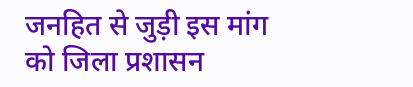जनहित से जुड़ी इस मांग को जिला प्रशासन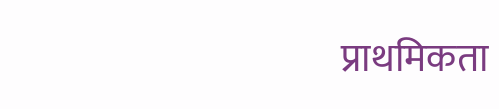प्राथमिकता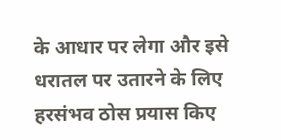के आधार पर लेगा और इसे धरातल पर उतारने के लिए हरसंभव ठोस प्रयास किए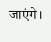जाएंगे।